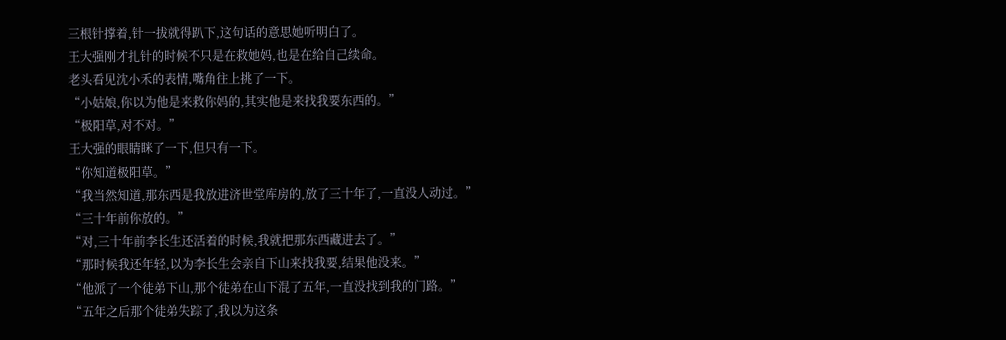三根针撑着,针一拔就得趴下,这句话的意思她听明白了。
王大强刚才扎针的时候不只是在救她妈,也是在给自己续命。
老头看见沈小禾的表情,嘴角往上挑了一下。
“小姑娘,你以为他是来救你妈的,其实他是来找我要东西的。”
“极阳草,对不对。”
王大强的眼睛眯了一下,但只有一下。
“你知道极阳草。”
“我当然知道,那东西是我放进济世堂库房的,放了三十年了,一直没人动过。”
“三十年前你放的。”
“对,三十年前李长生还活着的时候,我就把那东西藏进去了。”
“那时候我还年轻,以为李长生会亲自下山来找我要,结果他没来。”
“他派了一个徒弟下山,那个徒弟在山下混了五年,一直没找到我的门路。”
“五年之后那个徒弟失踪了,我以为这条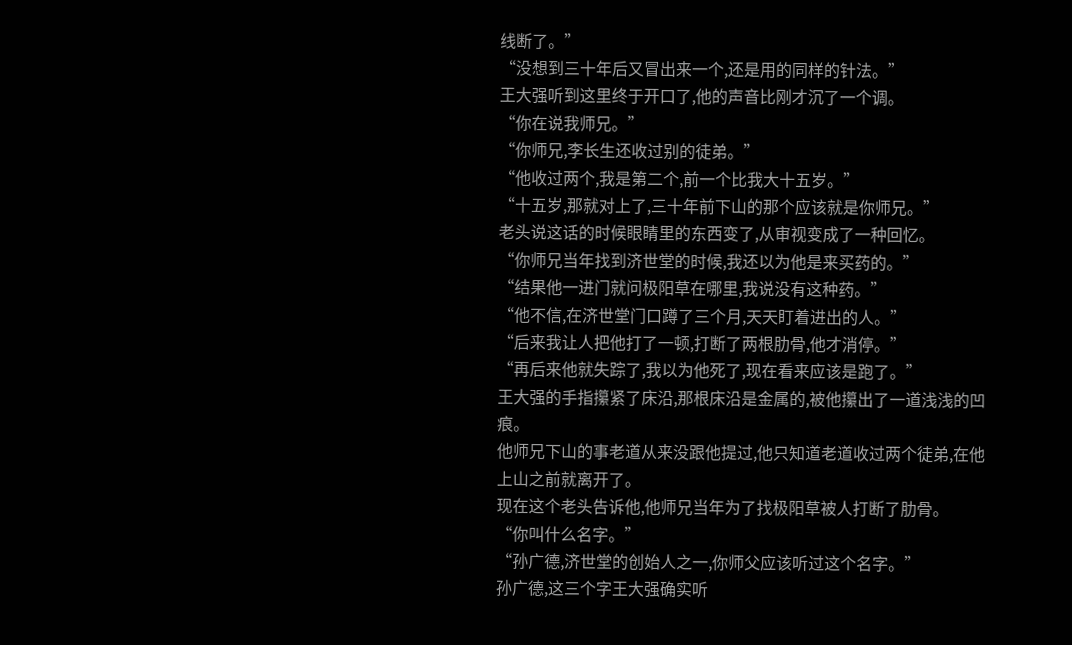线断了。”
“没想到三十年后又冒出来一个,还是用的同样的针法。”
王大强听到这里终于开口了,他的声音比刚才沉了一个调。
“你在说我师兄。”
“你师兄,李长生还收过别的徒弟。”
“他收过两个,我是第二个,前一个比我大十五岁。”
“十五岁,那就对上了,三十年前下山的那个应该就是你师兄。”
老头说这话的时候眼睛里的东西变了,从审视变成了一种回忆。
“你师兄当年找到济世堂的时候,我还以为他是来买药的。”
“结果他一进门就问极阳草在哪里,我说没有这种药。”
“他不信,在济世堂门口蹲了三个月,天天盯着进出的人。”
“后来我让人把他打了一顿,打断了两根肋骨,他才消停。”
“再后来他就失踪了,我以为他死了,现在看来应该是跑了。”
王大强的手指攥紧了床沿,那根床沿是金属的,被他攥出了一道浅浅的凹痕。
他师兄下山的事老道从来没跟他提过,他只知道老道收过两个徒弟,在他上山之前就离开了。
现在这个老头告诉他,他师兄当年为了找极阳草被人打断了肋骨。
“你叫什么名字。”
“孙广德,济世堂的创始人之一,你师父应该听过这个名字。”
孙广德,这三个字王大强确实听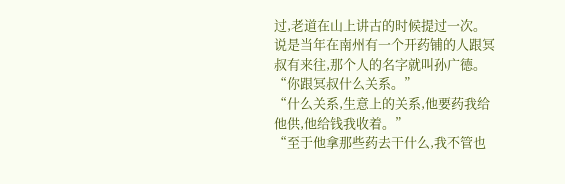过,老道在山上讲古的时候提过一次。
说是当年在南州有一个开药铺的人跟冥叔有来往,那个人的名字就叫孙广德。
“你跟冥叔什么关系。”
“什么关系,生意上的关系,他要药我给他供,他给钱我收着。”
“至于他拿那些药去干什么,我不管也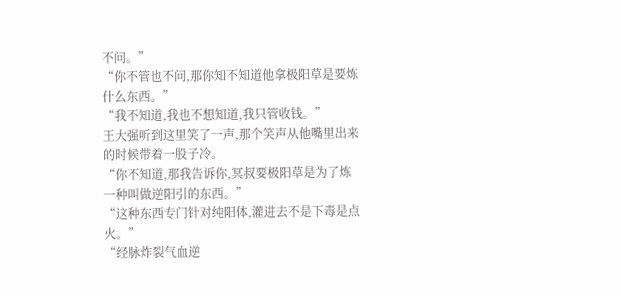不问。”
“你不管也不问,那你知不知道他拿极阳草是要炼什么东西。”
“我不知道,我也不想知道,我只管收钱。”
王大强听到这里笑了一声,那个笑声从他嘴里出来的时候带着一股子冷。
“你不知道,那我告诉你,冥叔要极阳草是为了炼一种叫做逆阳引的东西。”
“这种东西专门针对纯阳体,灌进去不是下毒是点火。”
“经脉炸裂气血逆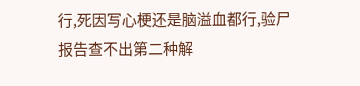行,死因写心梗还是脑溢血都行,验尸报告查不出第二种解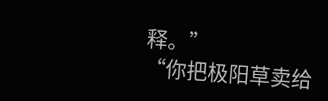释。”
“你把极阳草卖给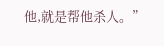他,就是帮他杀人。”